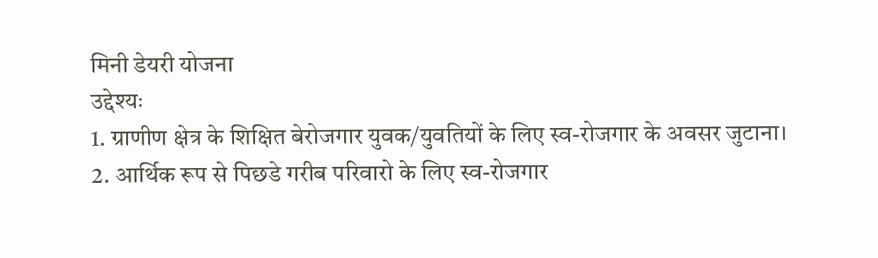मिनी डेयरी योजना
उद्देश्यः
1. ग्राणीण क्षेत्र के शिक्षित बेरोजगार युवक/युवतियों के लिए स्व-रोजगार के अवसर जुटाना।
2. आर्थिक रूप से पिछडे गरीब परिवारो के लिए स्व-रोजगार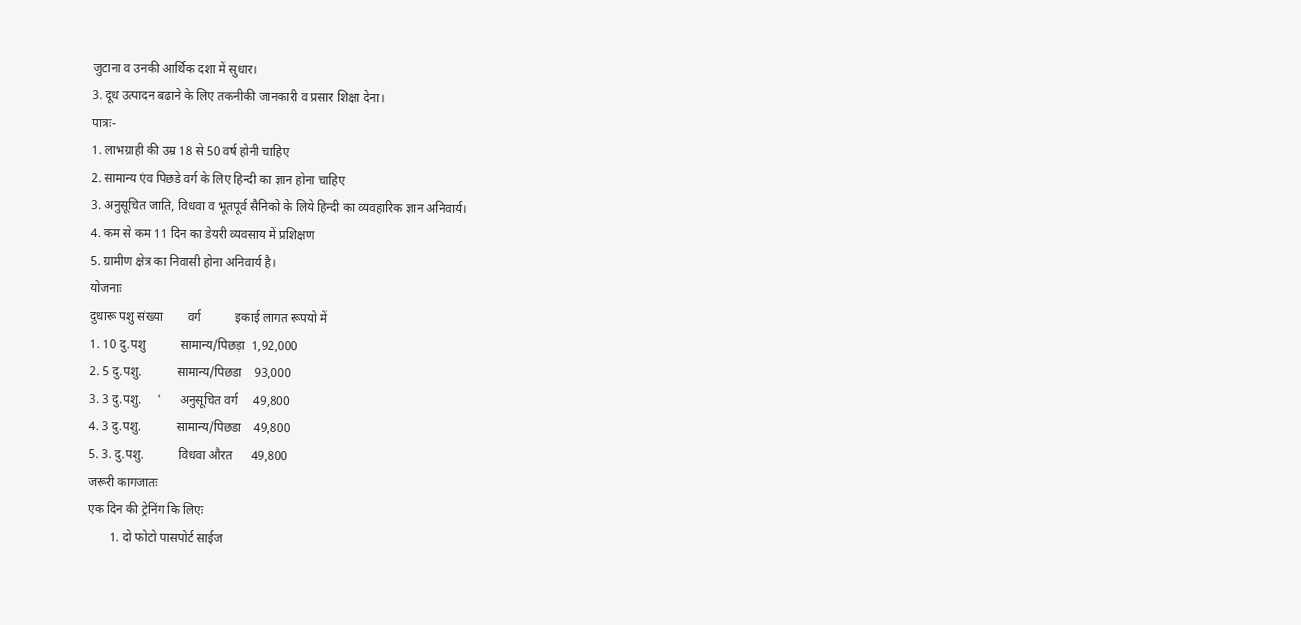जुटाना व उनकी आर्थिक दशा में सुधार।
3. दूध उत्पादन बढाने के लिए तकनीकी जानकारी व प्रसार शिक्षा देना।
पात्रः-
1. लाभग्राही की उम्र 18 से 50 वर्ष होनी चाहिए
2. सामान्य एंव पिछडे वर्ग के लिए हिन्दी का ज्ञान होना चाहिए
3. अनुसूचित जाति, विधवा व भूतपूर्व सैनिको के लिये हिन्दी का व्यवहारिक ज्ञान अनिवार्य।
4. कम से कम 11 दिन का डेयरी व्यवसाय में प्रशिक्षण
5. ग्रामीण क्षेत्र का निवासी होना अनिवार्य है।
योजनाः
दुधारू पशु संख्या        वर्ग           इकाई लागत रूपयो में
1. 10 दु.पशु           सामान्य/पिछड़ा  1,92,000
2. 5 दु.पशु.           सामान्य/पिछडा    93,000
3. 3 दु.पशु.     '      अनुसूचित वर्ग     49,800
4. 3 दु.पशु.           सामान्य/पिछडा    49,800
5. 3. दु.पशु.           विधवा औरत      49,800
जरूरी कागजातः
एक दिन की ट्रेनिंग कि लिएः
       1. दो फोटो पासपोर्ट साईज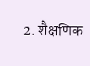2. शैक्षणिक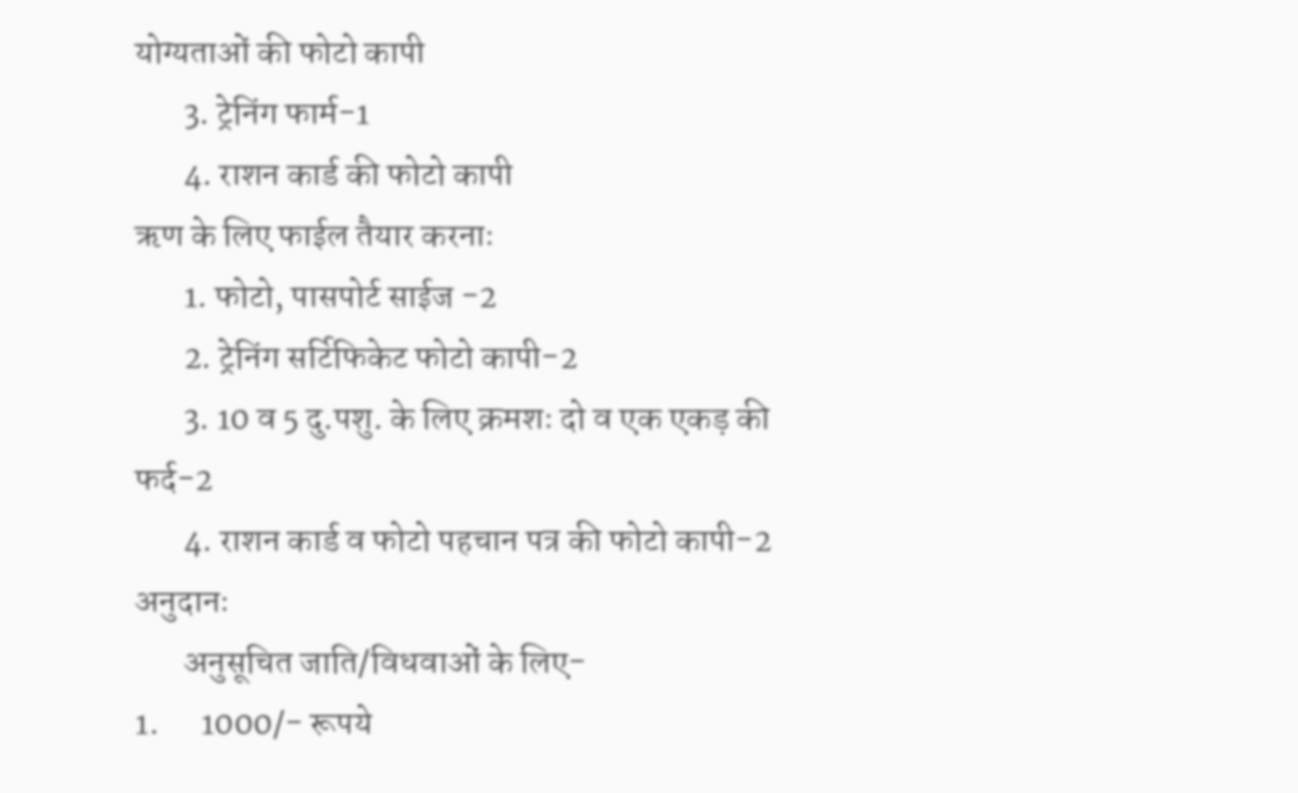योग्यताओं की फोटो कापी
       3. ट्रेनिंग फार्म-1
       4. राशन कार्ड की फोटो कापी
ऋण के लिए फाईल तैयार करनाः
       1. फोटो, पासपोर्ट साईज -2
       2. ट्रेनिंग सर्टिफिकेट फोटो कापी-2
       3. 10 व 5 दु.पशु. के लिए क्रमशः दो व एक एकड़ की फर्द-2
       4. राशन कार्ड व फोटो पहचान पत्र की फोटो कापी-2
अनुदानः
       अनुसूचित जाति/विधवाओं के लिए-
1.      1000/- रूपये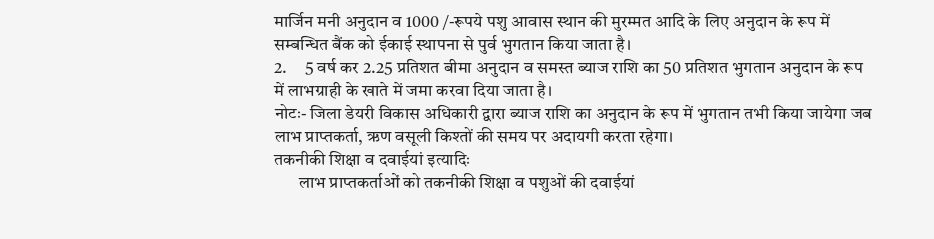मार्जिन मनी अनुदान व 1000 /-रूपये पशु आवास स्थान की मुरम्मत आदि के लिए अनुदान के रूप में सम्बन्धित बैंक को ईकाई स्थापना से पुर्व भुगतान किया जाता है।
2.     5 वर्ष कर 2.25 प्रतिशत बीमा अनुदान व समस्त ब्याज राशि का 50 प्रतिशत भुगतान अनुदान के रूप में लाभग्राही के खाते में जमा करवा दिया जाता है।
नोटः- जिला डेयरी विकास अधिकारी द्वारा ब्याज राशि का अनुदान के रूप में भुगतान तभी किया जायेगा जब लाभ प्राप्तकर्ता, ऋण वसूली किश्तों की समय पर अदायगी करता रहेगा।
तकनीकी शिक्षा व दवाईयां इत्यादिः
       लाभ प्राप्तकर्ताओं को तकनीकी शिक्षा व पशुओं की दवाईयां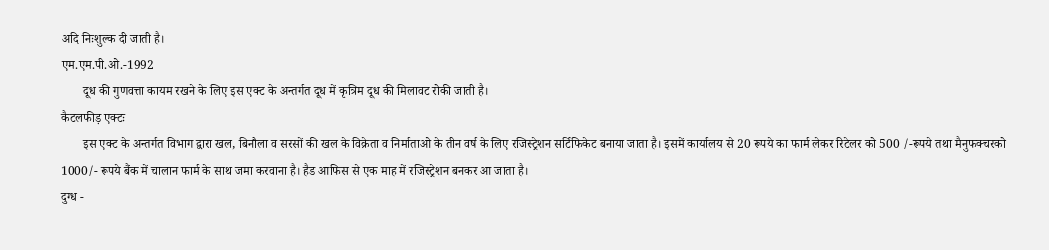अदि निःशुल्क दी जाती है।
एम.एम.पी.ओ.-1992
       दूध की गुणवत्ता कायम रखने के लिए इस एक्ट के अन्तर्गत दूध में कृत्रिम दूध की मिलावट रोकी जाती है।
कैटलफीड़ एक्टः
       इस एक्ट के अन्तर्गत विभाग द्वारा खल, बिनौला व सरसों की खल के विक्रेता व निर्माताओ के तीन वर्ष के लिए रजिस्ट्रेशन सर्टिफिकेट बनाया जाता है। इसमें कार्यालय से 20 रूपये का फार्म लेकर रिटेलर को 500 /-रूपये तथा मैनुफक्चरको 1000/- रूपये बैंक में चालान फार्म के साथ जमा करवाना है। हैड आफिस से एक माह में रजिस्ट्रेशन बनकर आ जाता है।
दुग्ध -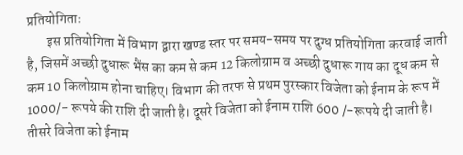प्रतियोगिताः
       इस प्रतियोगिता में विभाग द्वारा खण्ड स्तर पर समय-समय पर दुग्ध प्रतियोगिता करवाई जाती है, जिसमें अच्छी दुधारू भैंस का कम से कम 12 किलोग्राम व अच्छी दुधारू गाय का दूध कम से कम 10 किलोग्राम होना चाहिए। विभाग की तरफ से प्रथम पुरस्कार विजेता को ईनाम के रूप में 1000/- रूपये की राशि दी जाती है। दूसरे विजेता को ईनाम राशि 600 /-रूपये दी जाती है। तीसरे विजेता को ईनाम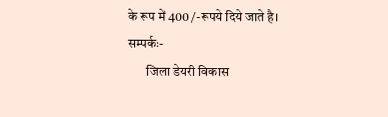के रूप में 400 /-रूपये दिये जाते है।
सम्पर्कः-
       जिला डेयरी विकास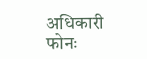अधिकारी            फोनः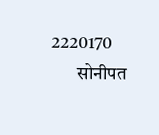2220170
       सोनीपत